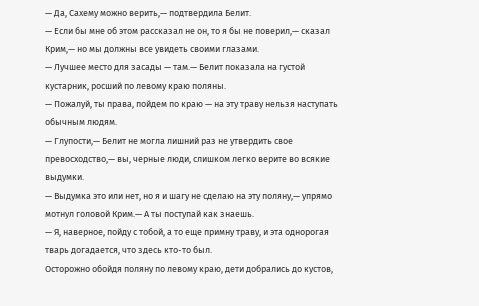— Да, Сахему можно верить,— подтвердила Белит.
— Если бы мне об этом рассказал не он, то я бы не поверил,— сказал Крим,— но мы должны все увидеть своими глазами.
— Лучшее место для засады — там.— Белит показала на густой кустарник, росший по левому краю поляны.
— Пожалуй, ты права, пойдем по краю — на эту траву нельзя наступать обычным людям.
— Глупости,— Белит не могла лишний раз не утвердить свое превосходство,— вы, черные люди, слишком легко верите во всякие выдумки.
— Выдумка это или нет, но я и шагу не сделаю на эту поляну,— упрямо мотнул головой Крим.— А ты поступай как знаешь.
— Я, наверное, пойду с тобой, а то еще примну траву, и эта однорогая тварь догадается, что здесь кто-то был.
Осторожно обойдя поляну по левому краю, дети добрались до кустов,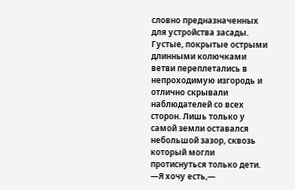словно предназначенных для устройства засады. Густые, покрытые острыми длинными колючками ветви переплетались в непроходимую изгородь и отлично скрывали наблюдателей со всех сторон. Лишь только у самой земли оставался небольшой зазор, сквозь который могли протиснуться только дети.
—Я хочу есть,—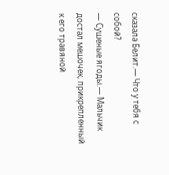сказала Белит.— Что у тебя с собой?
— Сушеные ягоды.— Мальчик достал мешочек, прикрепленный к его травяной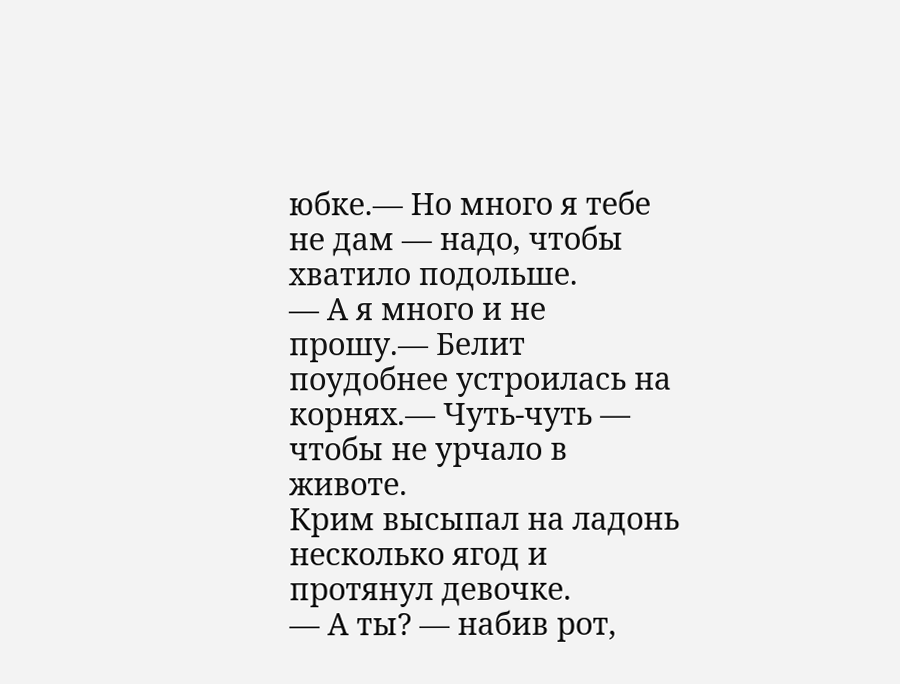юбке.— Но много я тебе не дам — надо, чтобы хватило подольше.
— А я много и не прошу.— Белит поудобнее устроилась на корнях.— Чуть-чуть — чтобы не урчало в животе.
Крим высыпал на ладонь несколько ягод и протянул девочке.
— А ты? — набив рот,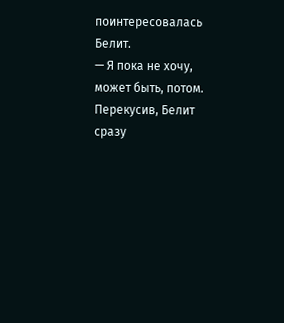поинтересовалась Белит.
— Я пока не хочу, может быть, потом.
Перекусив, Белит сразу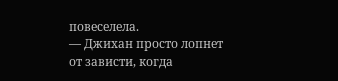повеселела.
— Джихан просто лопнет от зависти, когда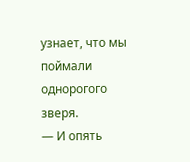узнает, что мы поймали однорогого зверя.
— И опять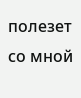полезет со мной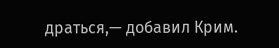драться,— добавил Крим.